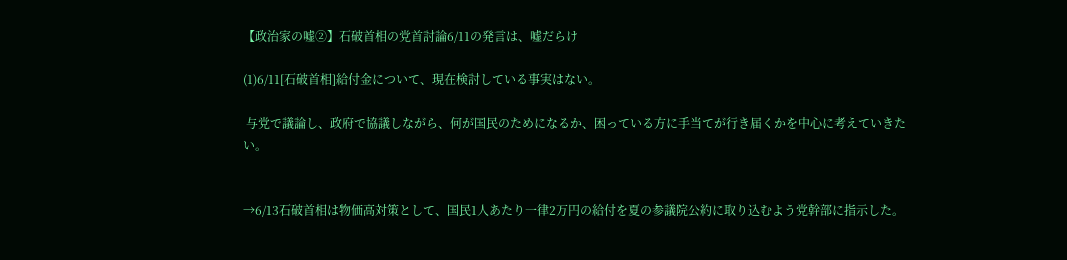【政治家の嘘②】石破首相の党首討論6/11の発言は、嘘だらけ

(1)6/11[石破首相]給付金について、現在検討している事実はない。

 与党で議論し、政府で協議しながら、何が国民のためになるか、困っている方に手当てが行き届くかを中心に考えていきたい。


→6/13石破首相は物価高対策として、国民1人あたり一律2万円の給付を夏の参議院公約に取り込むよう党幹部に指示した。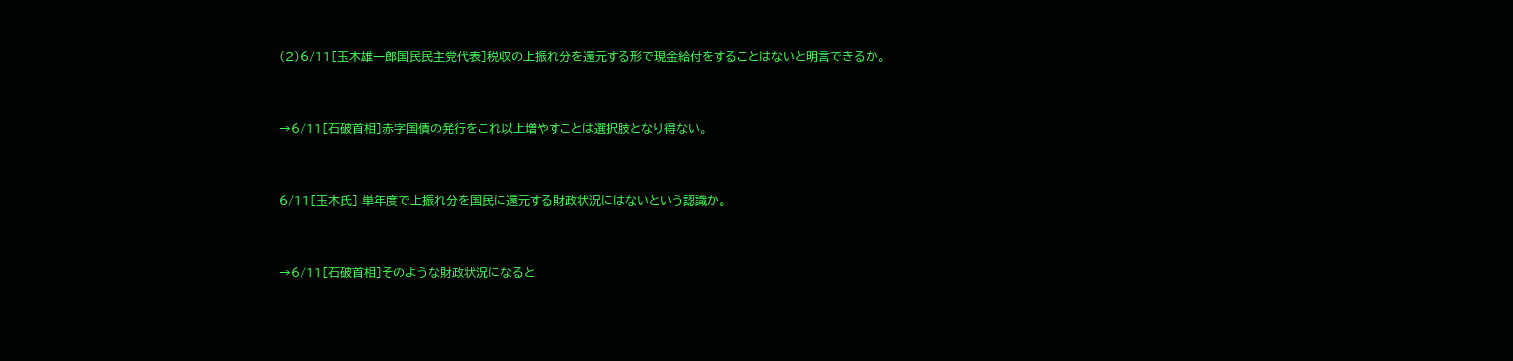(2)6/11[玉木雄一郎国民民主党代表]税収の上振れ分を還元する形で現金給付をすることはないと明言できるか。


→6/11[石破首相]赤字国債の発行をこれ以上増やすことは選択肢となり得ない。


6/11[玉木氏] 単年度で上振れ分を国民に還元する財政状況にはないという認識か。


→6/11[石破首相]そのような財政状況になると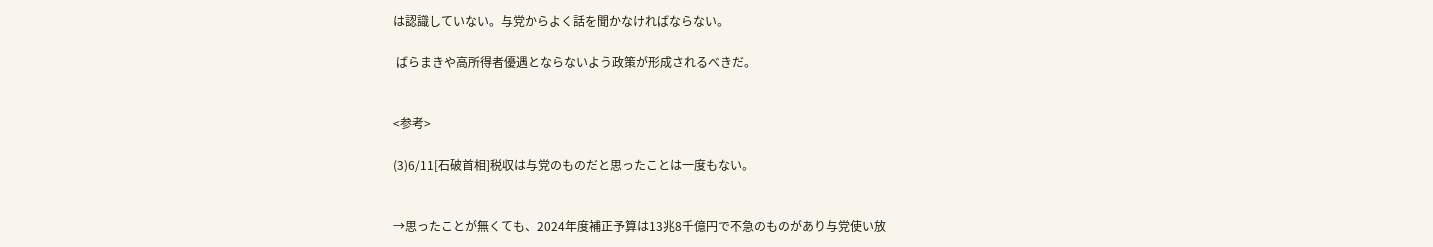は認識していない。与党からよく話を聞かなければならない。

 ばらまきや高所得者優遇とならないよう政策が形成されるべきだ。


<参考>

(3)6/11[石破首相]税収は与党のものだと思ったことは一度もない。


→思ったことが無くても、2024年度補正予算は13兆8千億円で不急のものがあり与党使い放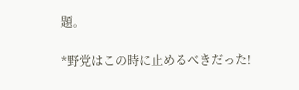題。

*野党はこの時に止めるべきだった!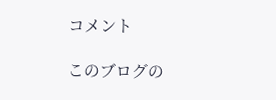コメント

このブログの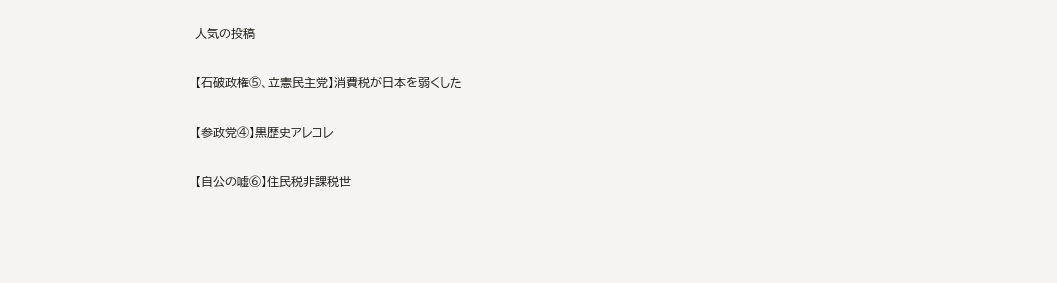人気の投稿

【石破政権⑤、立憲民主党】消費税が日本を弱くした

【参政党④】黒歴史アレコレ

【自公の嘘⑥】住民税非課税世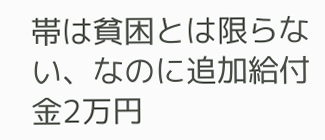帯は貧困とは限らない、なのに追加給付金2万円